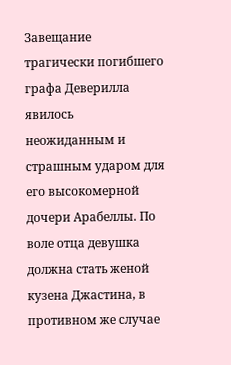Завещание трагически погибшего графа Деверилла явилось неожиданным и страшным ударом для его высокомерной дочери Арабеллы. По воле отца девушка должна стать женой кузена Джастина, в противном же случае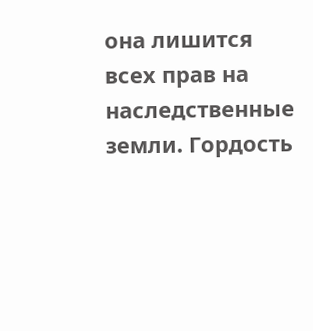она лишится всех прав на наследственные земли. Гордость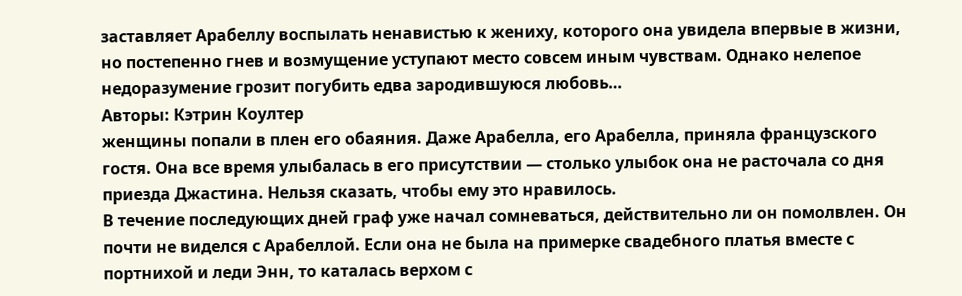заставляет Арабеллу воспылать ненавистью к жениху, которого она увидела впервые в жизни, но постепенно гнев и возмущение уступают место совсем иным чувствам. Однако нелепое недоразумение грозит погубить едва зародившуюся любовь…
Авторы: Кэтрин Коултер
женщины попали в плен его обаяния. Даже Арабелла, его Арабелла, приняла французского гостя. Она все время улыбалась в его присутствии — столько улыбок она не расточала со дня приезда Джастина. Нельзя сказать, чтобы ему это нравилось.
В течение последующих дней граф уже начал сомневаться, действительно ли он помолвлен. Он почти не виделся с Арабеллой. Если она не была на примерке свадебного платья вместе с портнихой и леди Энн, то каталась верхом с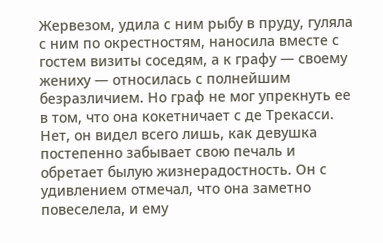Жервезом, удила с ним рыбу в пруду, гуляла с ним по окрестностям, наносила вместе с гостем визиты соседям, а к графу — своему жениху — относилась с полнейшим безразличием. Но граф не мог упрекнуть ее в том, что она кокетничает с де Трекасси. Нет, он видел всего лишь, как девушка постепенно забывает свою печаль и обретает былую жизнерадостность. Он с удивлением отмечал, что она заметно повеселела, и ему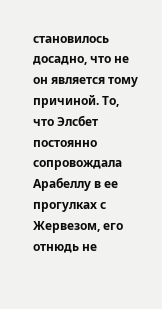становилось досадно, что не он является тому причиной. То, что Элсбет постоянно сопровождала Арабеллу в ее прогулках с Жервезом, его отнюдь не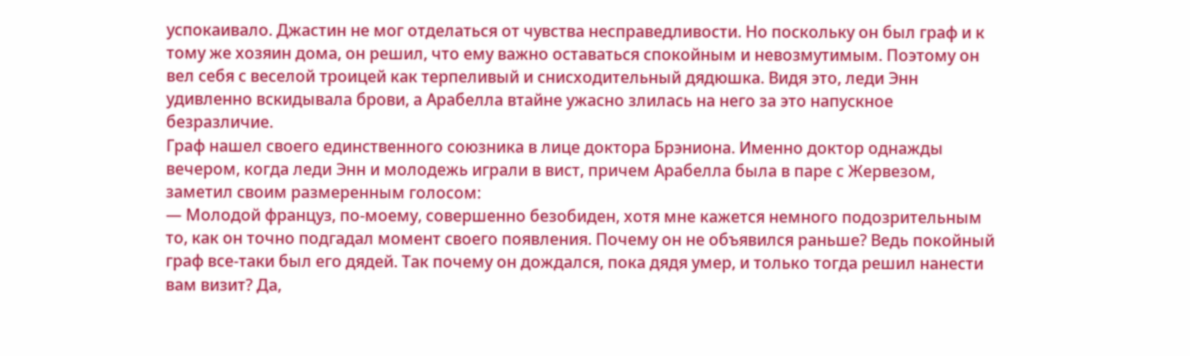успокаивало. Джастин не мог отделаться от чувства несправедливости. Но поскольку он был граф и к тому же хозяин дома, он решил, что ему важно оставаться спокойным и невозмутимым. Поэтому он вел себя с веселой троицей как терпеливый и снисходительный дядюшка. Видя это, леди Энн удивленно вскидывала брови, а Арабелла втайне ужасно злилась на него за это напускное безразличие.
Граф нашел своего единственного союзника в лице доктора Брэниона. Именно доктор однажды вечером, когда леди Энн и молодежь играли в вист, причем Арабелла была в паре с Жервезом, заметил своим размеренным голосом:
— Молодой француз, по-моему, совершенно безобиден, хотя мне кажется немного подозрительным то, как он точно подгадал момент своего появления. Почему он не объявился раньше? Ведь покойный граф все-таки был его дядей. Так почему он дождался, пока дядя умер, и только тогда решил нанести вам визит? Да,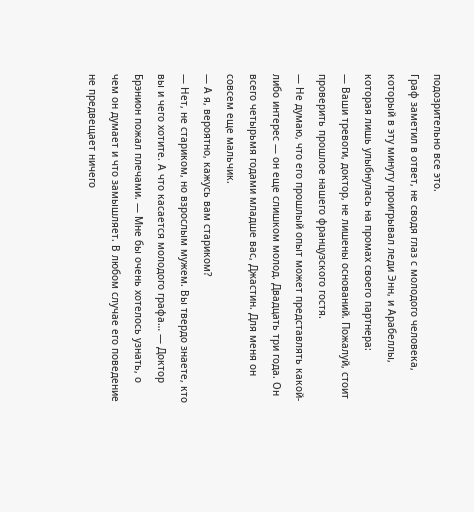подозрительно все это.
Граф заметил в ответ, не сводя глаз с молодого человека, который в эту минуту проигрывал леди Энн, и Арабеллы, которая лишь улыбнулась на промах своего партнера:
— Ваши тревоги, доктор, не лишены оснований. Пожалуй, стоит проверить прошлое нашего французского гостя.
— Не думаю, что его прошлый опыт может представлять какой-либо интерес — он еще слишком молод. Двадцать три года. Он всего четырьмя годами младше вас, Джастин. Для меня он совсем еще мальчик.
— А я, вероятно, кажусь вам стариком?
— Нет, не стариком, но взрослым мужем. Вы твердо знаете, кто вы и чего хотите. А что касается молодого графа… — Доктор Брэнион пожал плечами. — Мне бы очень хотелось узнать, о чем он думает и что замышляет. В любом случае его поведение не предвещает ничего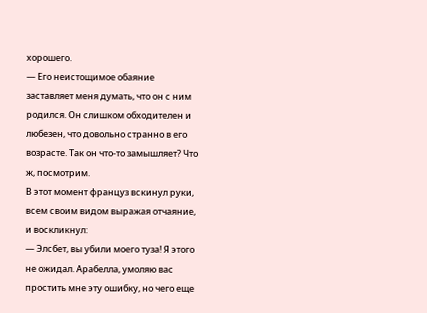хорошего.
— Его неистощимое обаяние заставляет меня думать, что он с ним родился. Он слишком обходителен и любезен, что довольно странно в его возрасте. Так он что-то замышляет? Что ж, посмотрим.
В этот момент француз вскинул руки, всем своим видом выражая отчаяние, и воскликнул:
— Элсбет, вы убили моего туза! Я этого не ожидал. Арабелла, умоляю вас простить мне эту ошибку, но чего еще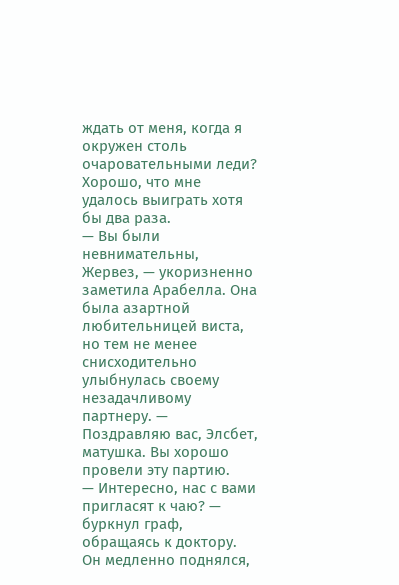ждать от меня, когда я окружен столь очаровательными леди? Хорошо, что мне удалось выиграть хотя бы два раза.
— Вы были невнимательны, Жервез, — укоризненно заметила Арабелла. Она была азартной любительницей виста, но тем не менее снисходительно улыбнулась своему незадачливому партнеру. — Поздравляю вас, Элсбет, матушка. Вы хорошо провели эту партию.
— Интересно, нас с вами пригласят к чаю? — буркнул граф, обращаясь к доктору. Он медленно поднялся,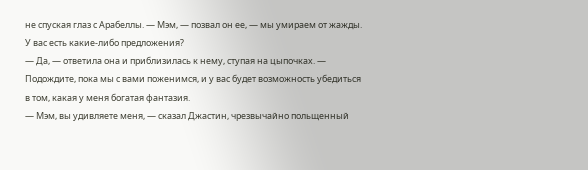не спуская глаз с Арабеллы. — Мэм, — позвал он ее, — мы умираем от жажды. У вас есть какие-либо предложения?
— Да, — ответила она и приблизилась к нему, ступая на цыпочках. — Подождите, пока мы с вами поженимся, и у вас будет возможность убедиться в том, какая у меня богатая фантазия.
— Мэм, вы удивляете меня, — сказал Джастин, чрезвычайно польщенный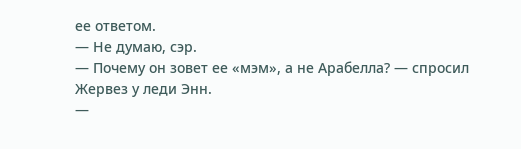ее ответом.
— Не думаю, сэр.
— Почему он зовет ее «мэм», а не Арабелла? — спросил Жервез у леди Энн.
—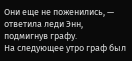Они еще не поженились, — ответила леди Энн, подмигнув графу.
На следующее утро граф был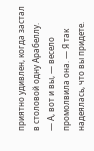приятно удивлен, когда застал в столовой одну Арабеллу.
— А, вот и вы, — весело промолвила она. — Я так надеялась, что вы придете.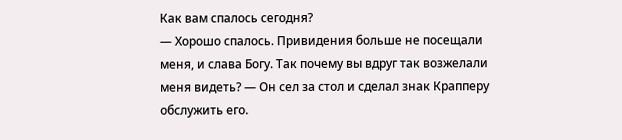Как вам спалось сегодня?
— Хорошо спалось. Привидения больше не посещали меня, и слава Богу. Так почему вы вдруг так возжелали меня видеть? — Он сел за стол и сделал знак Крапперу обслужить его.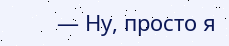— Ну, просто я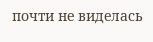почти не виделась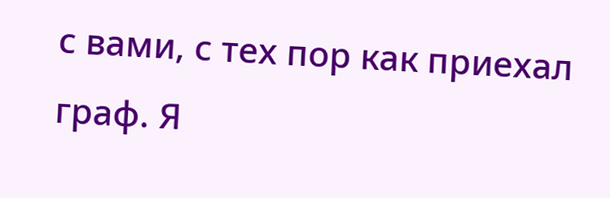с вами, с тех пор как приехал граф. Я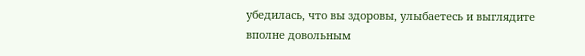убедилась, что вы здоровы, улыбаетесь и выглядите вполне довольным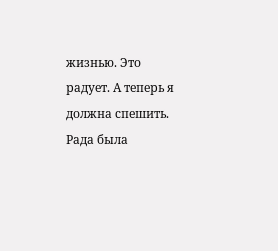жизнью. Это радует. А теперь я должна спешить. Рада была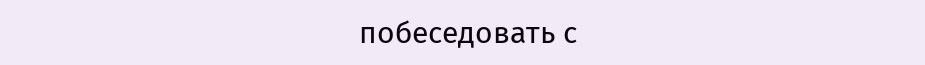побеседовать с